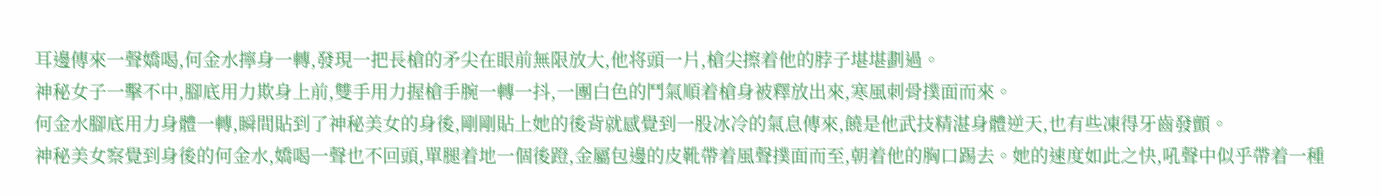耳邊傳來一聲嬌喝,何金水擰身一轉,發現一把長槍的矛尖在眼前無限放大,他将頭一片,槍尖擦着他的脖子堪堪劃過。
神秘女子一擊不中,腳底用力欺身上前,雙手用力握槍手腕一轉一抖,一團白色的鬥氣順着槍身被釋放出來,寒風刺骨撲面而來。
何金水腳底用力身體一轉,瞬間貼到了神秘美女的身後,剛剛貼上她的後背就感覺到一股冰冷的氣息傳來,饒是他武技精湛身體逆天,也有些凍得牙齒發顫。
神秘美女察覺到身後的何金水,嬌喝一聲也不回頭,單腿着地一個後蹬,金屬包邊的皮靴帶着風聲撲面而至,朝着他的胸口踢去。她的速度如此之快,吼聲中似乎帶着一種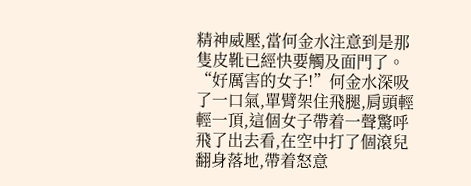精神威壓,當何金水注意到是那隻皮靴已經快要觸及面門了。
“好厲害的女子!”何金水深吸了一口氣,單臂架住飛腿,肩頭輕輕一頂,這個女子帶着一聲驚呼飛了出去看,在空中打了個滾兒翻身落地,帶着怒意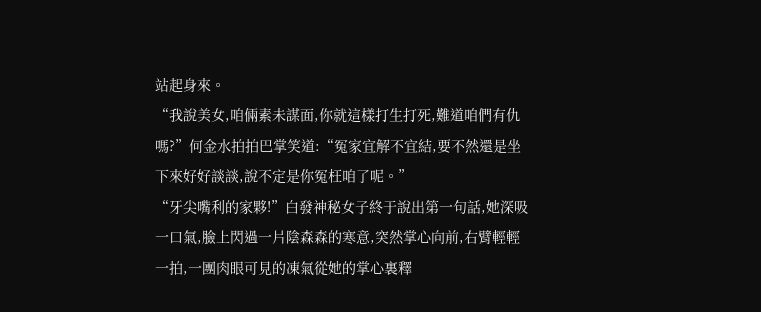站起身來。
“我說美女,咱倆素未謀面,你就這樣打生打死,難道咱們有仇嗎?”何金水拍拍巴掌笑道:“冤家宜解不宜結,要不然還是坐下來好好談談,說不定是你冤枉咱了呢。”
“牙尖嘴利的家夥!”白發神秘女子終于說出第一句話,她深吸一口氣,臉上閃過一片陰森森的寒意,突然掌心向前,右臂輕輕一拍,一團肉眼可見的凍氣從她的掌心裏釋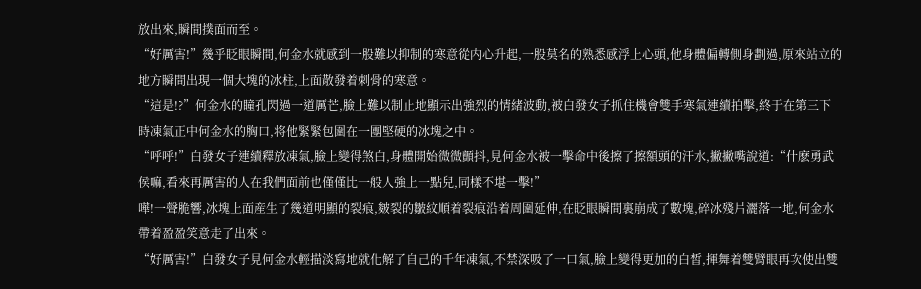放出來,瞬間撲面而至。
“好厲害!”幾乎眨眼瞬間,何金水就感到一股難以抑制的寒意從内心升起,一股莫名的熟悉感浮上心頭,他身體偏轉側身劃過,原來站立的地方瞬間出現一個大塊的冰柱,上面散發着刺骨的寒意。
“這是!?”何金水的瞳孔閃過一道厲芒,臉上難以制止地顯示出強烈的情緒波動,被白發女子抓住機會雙手寒氣連續拍擊,終于在第三下時凍氣正中何金水的胸口,将他緊緊包圍在一團堅硬的冰塊之中。
“呼呼!”白發女子連續釋放凍氣,臉上變得煞白,身體開始微微顫抖,見何金水被一擊命中後擦了擦額頭的汗水,撇撇嘴說道:“什麽勇武侯嘛,看來再厲害的人在我們面前也僅僅比一般人強上一點兒,同樣不堪一擊!”
嘩!一聲脆響,冰塊上面産生了幾道明顯的裂痕,皴裂的皺紋順着裂痕沿着周圍延伸,在眨眼瞬間裏崩成了數塊,碎冰殘片灑落一地,何金水帶着盈盈笑意走了出來。
“好厲害!”白發女子見何金水輕描淡寫地就化解了自己的千年凍氣,不禁深吸了一口氣,臉上變得更加的白皙,揮舞着雙臂眼再次使出雙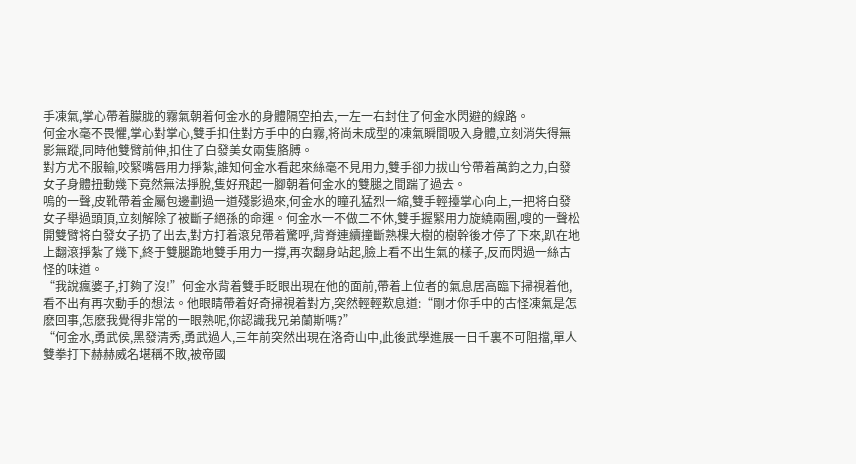手凍氣,掌心帶着朦胧的霧氣朝着何金水的身體隔空拍去,一左一右封住了何金水閃避的線路。
何金水毫不畏懼,掌心對掌心,雙手扣住對方手中的白霧,将尚未成型的凍氣瞬間吸入身體,立刻消失得無影無蹤,同時他雙臂前伸,扣住了白發美女兩隻胳膊。
對方尤不服輸,咬緊嘴唇用力掙紮,誰知何金水看起來絲毫不見用力,雙手卻力拔山兮帶着萬鈞之力,白發女子身體扭動幾下竟然無法掙脫,隻好飛起一腳朝着何金水的雙腿之間踹了過去。
嗚的一聲,皮靴帶着金屬包邊劃過一道殘影過來,何金水的瞳孔猛烈一縮,雙手輕擡掌心向上,一把将白發女子舉過頭頂,立刻解除了被斷子絕孫的命運。何金水一不做二不休,雙手握緊用力旋繞兩圈,嗖的一聲松開雙臂将白發女子扔了出去,對方打着滾兒帶着驚呼,背脊連續撞斷熟棵大樹的樹幹後才停了下來,趴在地上翻滾掙紮了幾下,終于雙腿跪地雙手用力一撐,再次翻身站起,臉上看不出生氣的樣子,反而閃過一絲古怪的味道。
“我說瘋婆子,打夠了沒!”何金水背着雙手眨眼出現在他的面前,帶着上位者的氣息居高臨下掃視着他,看不出有再次動手的想法。他眼睛帶着好奇掃視着對方,突然輕輕歎息道:“剛才你手中的古怪凍氣是怎麽回事,怎麽我覺得非常的一眼熟呢,你認識我兄弟蘭斯嗎?”
“何金水,勇武侯,黑發清秀,勇武過人,三年前突然出現在洛奇山中,此後武學進展一日千裏不可阻擋,單人雙拳打下赫赫威名堪稱不敗,被帝國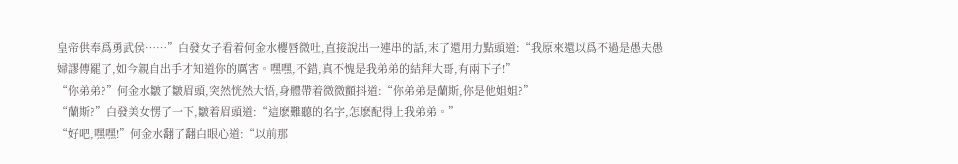皇帝供奉爲勇武侯……”白發女子看着何金水櫻唇微吐,直接說出一連串的話,末了還用力點頭道:“我原來還以爲不過是愚夫愚婦謬傳罷了,如今親自出手才知道你的厲害。嘿嘿,不錯,真不愧是我弟弟的結拜大哥,有兩下子!”
“你弟弟?”何金水皺了皺眉頭,突然恍然大悟,身體帶着微微顫抖道:“你弟弟是蘭斯,你是他姐姐?”
“蘭斯?”白發美女愣了一下,皺着眉頭道:“這麽難聽的名字,怎麽配得上我弟弟。”
“好吧,嘿嘿!”何金水翻了翻白眼心道:“以前那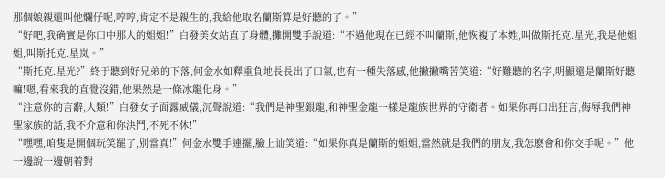那個娘親還叫他爛仔呢,哼哼,肯定不是親生的,我給他取名蘭斯算是好聽的了。”
“好吧,我确實是你口中那人的姐姐!”白發美女站直了身體,攤開雙手說道:“不過他現在已經不叫蘭斯,他恢複了本姓,叫做斯托克.星光,我是他姐姐,叫斯托克.星岚。”
“斯托克.星光?”終于聽到好兄弟的下落,何金水如釋重負地長長出了口氣,也有一種失落感,他撇撇嘴苦笑道:“好難聽的名字,明顯還是蘭斯好聽嘛!嗯,看來我的直覺沒錯,他果然是一條冰龍化身。”
“注意你的言辭,人類!”白發女子面露威儀,沉聲說道:“我們是神聖銀龍,和神聖金龍一樣是龍族世界的守衛者。如果你再口出狂言,侮辱我們神聖家族的話,我不介意和你決鬥,不死不休!”
“嘿嘿,咱隻是開個玩笑罷了,别當真!”何金水雙手連擺,臉上讪笑道:“如果你真是蘭斯的姐姐,當然就是我們的朋友,我怎麽會和你交手呢。”他一邊說一邊朝着對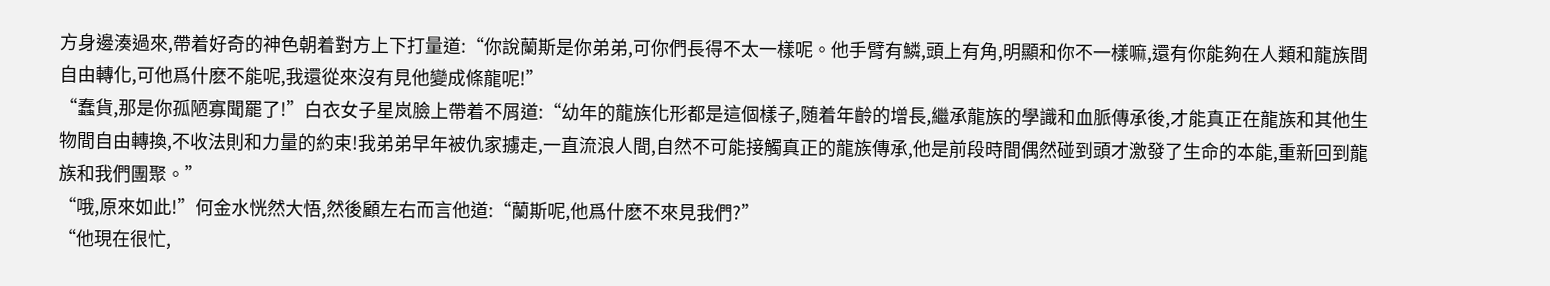方身邊湊過來,帶着好奇的神色朝着對方上下打量道:“你說蘭斯是你弟弟,可你們長得不太一樣呢。他手臂有鱗,頭上有角,明顯和你不一樣嘛,還有你能夠在人類和龍族間自由轉化,可他爲什麽不能呢,我還從來沒有見他變成條龍呢!”
“蠢貨,那是你孤陋寡聞罷了!”白衣女子星岚臉上帶着不屑道:“幼年的龍族化形都是這個樣子,随着年齡的增長,繼承龍族的學識和血脈傳承後,才能真正在龍族和其他生物間自由轉換,不收法則和力量的約束!我弟弟早年被仇家擄走,一直流浪人間,自然不可能接觸真正的龍族傳承,他是前段時間偶然碰到頭才激發了生命的本能,重新回到龍族和我們團聚。”
“哦,原來如此!”何金水恍然大悟,然後顧左右而言他道:“蘭斯呢,他爲什麽不來見我們?”
“他現在很忙,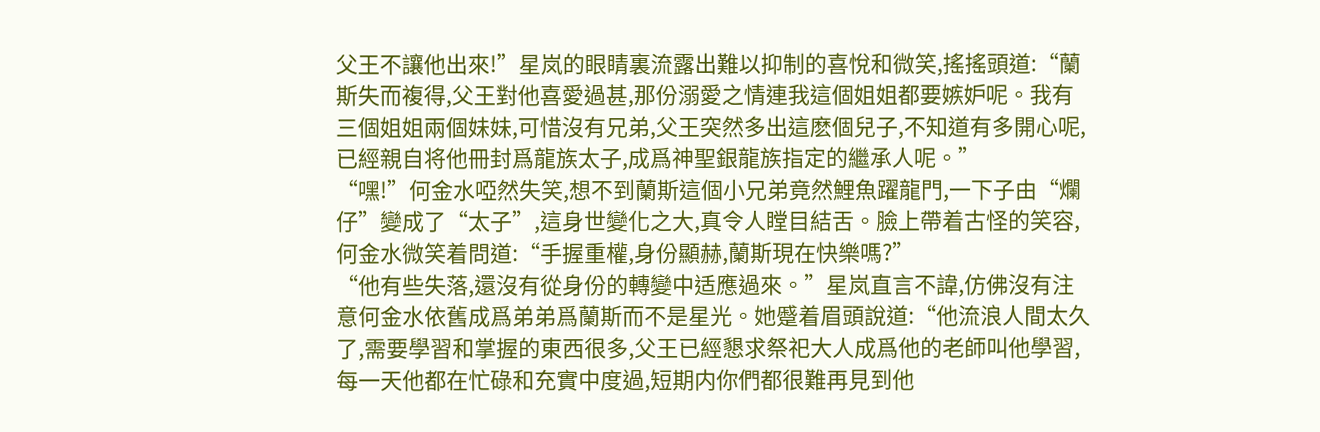父王不讓他出來!”星岚的眼睛裏流露出難以抑制的喜悅和微笑,搖搖頭道:“蘭斯失而複得,父王對他喜愛過甚,那份溺愛之情連我這個姐姐都要嫉妒呢。我有三個姐姐兩個妹妹,可惜沒有兄弟,父王突然多出這麽個兒子,不知道有多開心呢,已經親自将他冊封爲龍族太子,成爲神聖銀龍族指定的繼承人呢。”
“嘿!”何金水啞然失笑,想不到蘭斯這個小兄弟竟然鯉魚躍龍門,一下子由“爛仔”變成了“太子”,這身世變化之大,真令人瞠目結舌。臉上帶着古怪的笑容,何金水微笑着問道:“手握重權,身份顯赫,蘭斯現在快樂嗎?”
“他有些失落,還沒有從身份的轉變中适應過來。”星岚直言不諱,仿佛沒有注意何金水依舊成爲弟弟爲蘭斯而不是星光。她蹙着眉頭說道:“他流浪人間太久了,需要學習和掌握的東西很多,父王已經懇求祭祀大人成爲他的老師叫他學習,每一天他都在忙碌和充實中度過,短期内你們都很難再見到他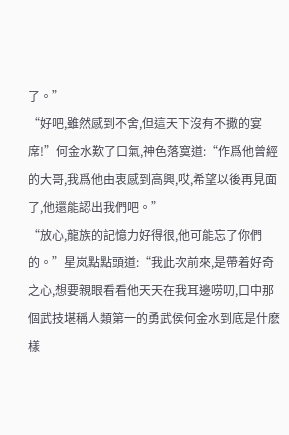了。”
“好吧,雖然感到不舍,但這天下沒有不撒的宴席!”何金水歎了口氣,神色落寞道:“作爲他曾經的大哥,我爲他由衷感到高興,哎,希望以後再見面了,他還能認出我們吧。”
“放心,龍族的記憶力好得很,他可能忘了你們的。”星岚點點頭道:“我此次前來,是帶着好奇之心,想要親眼看看他天天在我耳邊唠叨,口中那個武技堪稱人類第一的勇武侯何金水到底是什麽樣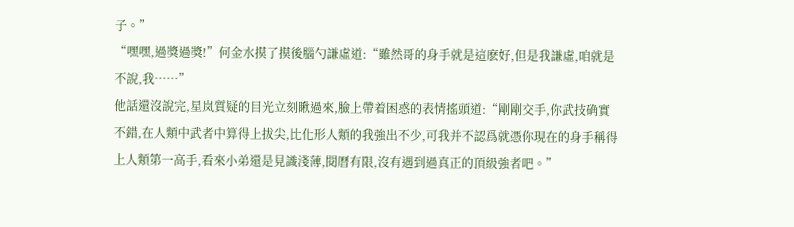子。”
“嘿嘿,過獎過獎!”何金水摸了摸後腦勺謙虛道:“雖然哥的身手就是這麽好,但是我謙虛,咱就是不說,我……”
他話還沒說完,星岚質疑的目光立刻瞅過來,臉上帶着困惑的表情搖頭道:“剛剛交手,你武技确實不錯,在人類中武者中算得上拔尖,比化形人類的我強出不少,可我并不認爲就憑你現在的身手稱得上人類第一高手,看來小弟還是見識淺薄,閱曆有限,沒有遇到過真正的頂級強者吧。”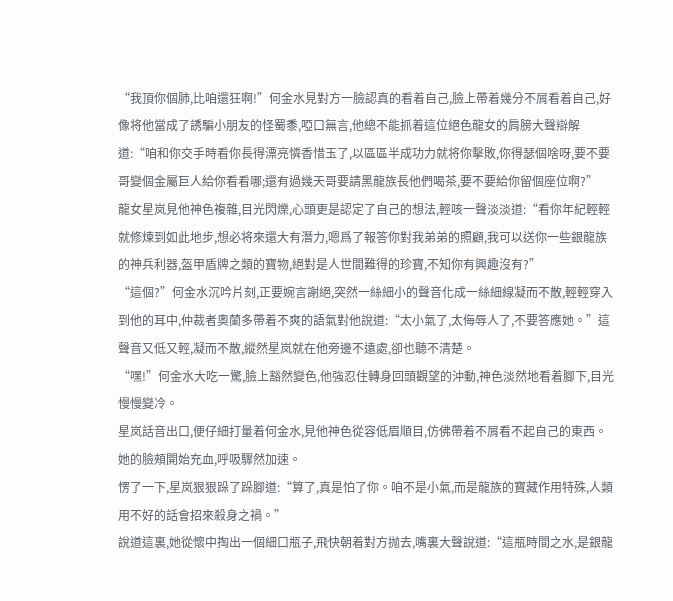“我頂你個肺,比咱還狂啊!”何金水見對方一臉認真的看着自己,臉上帶着幾分不屑看着自己,好像将他當成了誘騙小朋友的怪蜀黍,啞口無言,他總不能抓着這位絕色龍女的肩膀大聲辯解道:“咱和你交手時看你長得漂亮憐香惜玉了,以區區半成功力就将你擊敗,你得瑟個啥呀,要不要哥變個金屬巨人給你看看哪;還有過幾天哥要請黑龍族長他們喝茶,要不要給你留個座位啊?”
龍女星岚見他神色複雜,目光閃爍,心頭更是認定了自己的想法,輕咳一聲淡淡道:“看你年紀輕輕就修煉到如此地步,想必将來還大有潛力,嗯爲了報答你對我弟弟的照顧,我可以送你一些銀龍族的神兵利器,盔甲盾牌之類的寶物,絕對是人世間難得的珍寶,不知你有興趣沒有?”
“這個?”何金水沉吟片刻,正要婉言謝絕,突然一絲細小的聲音化成一絲細線凝而不散,輕輕穿入到他的耳中,仲裁者奧蘭多帶着不爽的語氣對他說道:“太小氣了,太侮辱人了,不要答應她。”這聲音又低又輕,凝而不散,縱然星岚就在他旁邊不遠處,卻也聽不清楚。
“嘿!”何金水大吃一驚,臉上豁然變色,他強忍住轉身回頭觀望的沖動,神色淡然地看着腳下,目光慢慢變冷。
星岚話音出口,便仔細打量着何金水,見他神色從容低眉順目,仿佛帶着不屑看不起自己的東西。她的臉頰開始充血,呼吸驟然加速。
愣了一下,星岚狠狠跺了跺腳道:“算了,真是怕了你。咱不是小氣,而是龍族的寶藏作用特殊,人類用不好的話會招來殺身之禍。”
說道這裏,她從懷中掏出一個細口瓶子,飛快朝着對方抛去,嘴裏大聲說道:“這瓶時間之水,是銀龍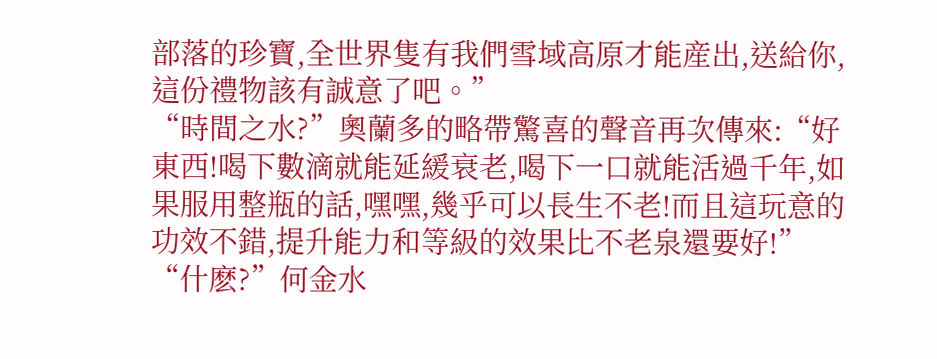部落的珍寶,全世界隻有我們雪域高原才能産出,送給你,這份禮物該有誠意了吧。”
“時間之水?”奧蘭多的略帶驚喜的聲音再次傳來:“好東西!喝下數滴就能延緩衰老,喝下一口就能活過千年,如果服用整瓶的話,嘿嘿,幾乎可以長生不老!而且這玩意的功效不錯,提升能力和等級的效果比不老泉還要好!”
“什麽?”何金水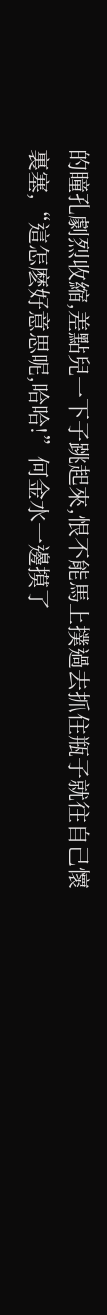的瞳孔劇烈收縮,差點兒一下子跳起來,恨不能馬上撲過去抓住瓶子就往自己懷裏塞,“這怎麽好意思呢,哈哈!”何金水一邊摸了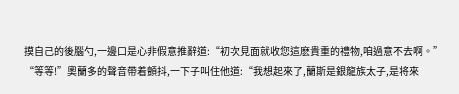摸自己的後腦勺,一邊口是心非假意推辭道:“初次見面就收您這麽貴重的禮物,咱過意不去啊。”
“等等!”奧蘭多的聲音帶着顫抖,一下子叫住他道:“我想起來了,蘭斯是銀龍族太子,是将來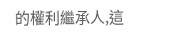的權利繼承人,這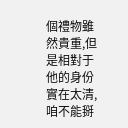個禮物雖然貴重,但是相對于他的身份實在太清,咱不能掰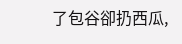了包谷卻扔西瓜,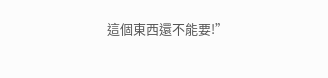這個東西還不能要!”